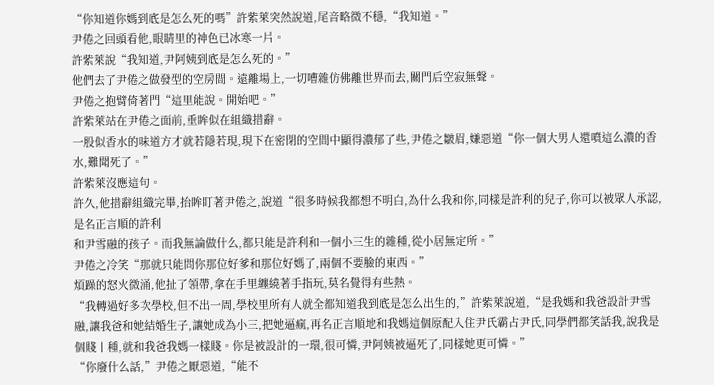“你知道你媽到底是怎么死的嗎”許紫萊突然說道,尾音略微不穩,“我知道。”
尹倦之回頭看他,眼睛里的神色已冰寒一片。
許紫萊說“我知道,尹阿姨到底是怎么死的。”
他們去了尹倦之做發型的空房間。遠離場上,一切嘈雜仿佛離世界而去,關門后空寂無聲。
尹倦之抱臂倚著門“這里能說。開始吧。”
許紫萊站在尹倦之面前,垂眸似在組織措辭。
一股似香水的味道方才就若隱若現,現下在密閉的空間中顯得濃郁了些,尹倦之皺眉,嫌惡道“你一個大男人還噴這么濃的香水,難聞死了。”
許紫萊沒應這句。
許久,他措辭組織完畢,抬眸盯著尹倦之,說道“很多時候我都想不明白,為什么我和你,同樣是許利的兒子,你可以被眾人承認,是名正言順的許利
和尹雪融的孩子。而我無論做什么,都只能是許利和一個小三生的雜種,從小居無定所。”
尹倦之冷笑“那就只能問你那位好爹和那位好媽了,兩個不要臉的東西。”
煩躁的怒火微涌,他扯了領帶,拿在手里纏繞著手指玩,莫名覺得有些熱。
“我轉過好多次學校,但不出一周,學校里所有人就全都知道我到底是怎么出生的,”許紫萊說道,“是我媽和我爸設計尹雪融,讓我爸和她結婚生子,讓她成為小三,把她逼瘋,再名正言順地和我媽這個原配入住尹氏霸占尹氏,同學們都笑話我,說我是個賤丨種,就和我爸我媽一樣賤。你是被設計的一環,很可憐,尹阿姨被逼死了,同樣她更可憐。”
“你廢什么話,”尹倦之厭惡道,“能不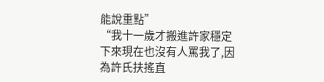能說重點”
“我十一歲才搬進許家穩定下來現在也沒有人罵我了,因為許氏扶搖直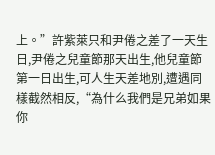上。”許紫萊只和尹倦之差了一天生日,尹倦之兒童節那天出生,他兒童節第一日出生,可人生天差地別,遭遇同樣截然相反,“為什么我們是兄弟如果你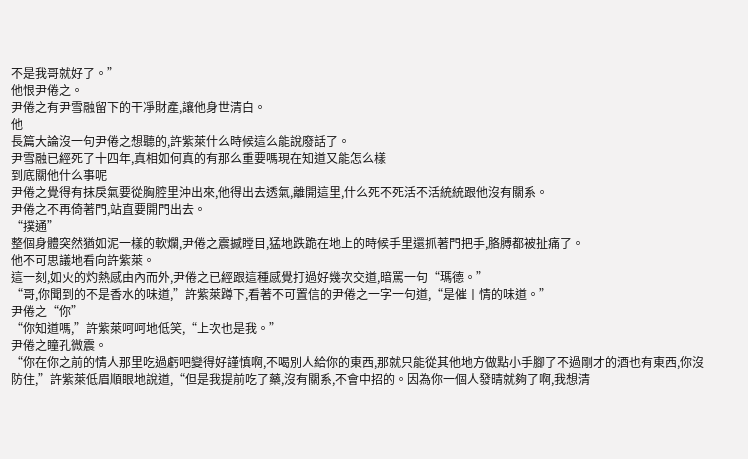不是我哥就好了。”
他恨尹倦之。
尹倦之有尹雪融留下的干凈財產,讓他身世清白。
他
長篇大論沒一句尹倦之想聽的,許紫萊什么時候這么能說廢話了。
尹雪融已經死了十四年,真相如何真的有那么重要嗎現在知道又能怎么樣
到底關他什么事呢
尹倦之覺得有抹戾氣要從胸腔里沖出來,他得出去透氣,離開這里,什么死不死活不活統統跟他沒有關系。
尹倦之不再倚著門,站直要開門出去。
“撲通”
整個身體突然猶如泥一樣的軟爛,尹倦之震撼瞠目,猛地跌跪在地上的時候手里還抓著門把手,胳膊都被扯痛了。
他不可思議地看向許紫萊。
這一刻,如火的灼熱感由內而外,尹倦之已經跟這種感覺打過好幾次交道,暗罵一句“瑪德。”
“哥,你聞到的不是香水的味道,”許紫萊蹲下,看著不可置信的尹倦之一字一句道,“是催丨情的味道。”
尹倦之“你”
“你知道嗎,”許紫萊呵呵地低笑,“上次也是我。”
尹倦之瞳孔微震。
“你在你之前的情人那里吃過虧吧變得好謹慎啊,不喝別人給你的東西,那就只能從其他地方做點小手腳了不過剛才的酒也有東西,你沒防住,”許紫萊低眉順眼地說道,“但是我提前吃了藥,沒有關系,不會中招的。因為你一個人發晴就夠了啊,我想清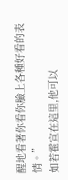醒地看著你看你臉上各種好看的表情。”
如若霍宣在這里,他可以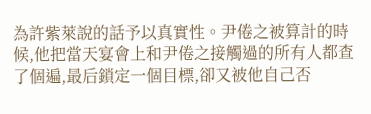為許紫萊說的話予以真實性。尹倦之被算計的時候,他把當天宴會上和尹倦之接觸過的所有人都查了個遍,最后鎖定一個目標,卻又被他自己否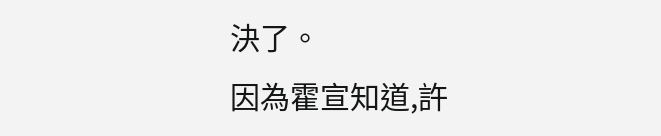決了。
因為霍宣知道,許